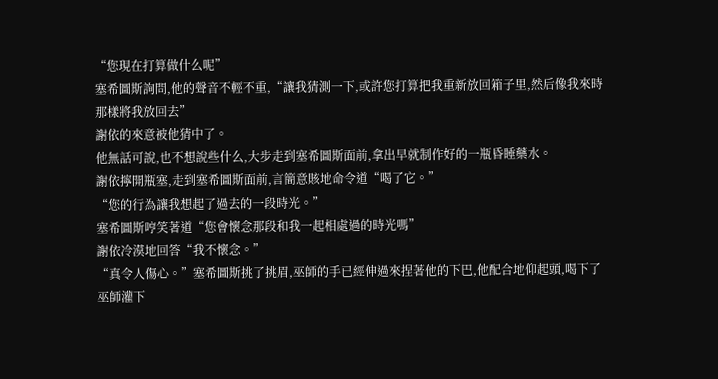“您現在打算做什么呢”
塞希圖斯詢問,他的聲音不輕不重,“讓我猜測一下,或許您打算把我重新放回箱子里,然后像我來時那樣將我放回去”
謝依的來意被他猜中了。
他無話可說,也不想說些什么,大步走到塞希圖斯面前,拿出早就制作好的一瓶昏睡藥水。
謝依擰開瓶塞,走到塞希圖斯面前,言簡意賅地命令道“喝了它。”
“您的行為讓我想起了過去的一段時光。”
塞希圖斯哼笑著道“您會懷念那段和我一起相處過的時光嗎”
謝依冷漠地回答“我不懷念。”
“真令人傷心。”塞希圖斯挑了挑眉,巫師的手已經伸過來捏著他的下巴,他配合地仰起頭,喝下了巫師灌下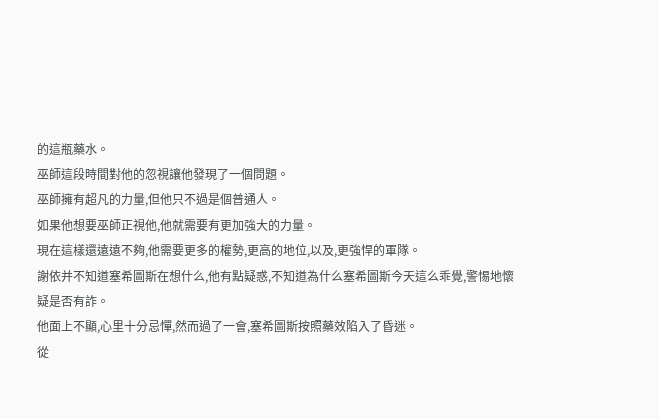的這瓶藥水。
巫師這段時間對他的忽視讓他發現了一個問題。
巫師擁有超凡的力量,但他只不過是個普通人。
如果他想要巫師正視他,他就需要有更加強大的力量。
現在這樣還遠遠不夠,他需要更多的權勢,更高的地位,以及,更強悍的軍隊。
謝依并不知道塞希圖斯在想什么,他有點疑惑,不知道為什么塞希圖斯今天這么乖覺,警惕地懷疑是否有詐。
他面上不顯,心里十分忌憚,然而過了一會,塞希圖斯按照藥效陷入了昏迷。
從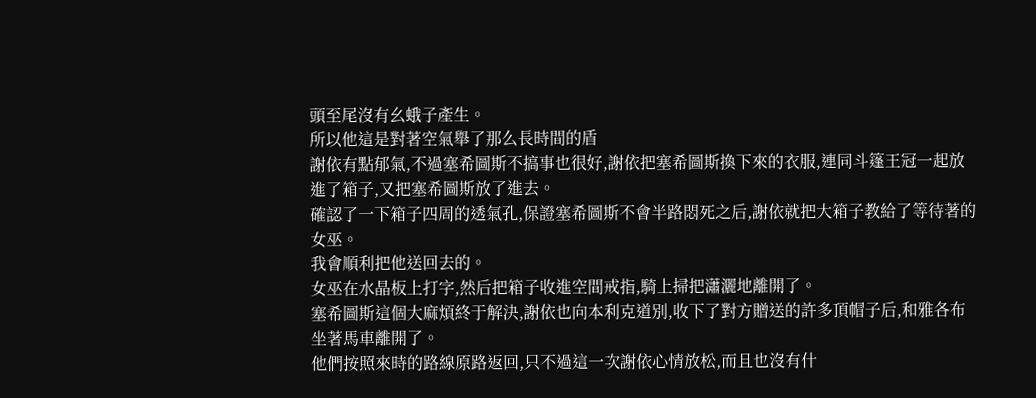頭至尾沒有幺蛾子產生。
所以他這是對著空氣舉了那么長時間的盾
謝依有點郁氣,不過塞希圖斯不搞事也很好,謝依把塞希圖斯換下來的衣服,連同斗篷王冠一起放進了箱子,又把塞希圖斯放了進去。
確認了一下箱子四周的透氣孔,保證塞希圖斯不會半路悶死之后,謝依就把大箱子教給了等待著的女巫。
我會順利把他送回去的。
女巫在水晶板上打字,然后把箱子收進空間戒指,騎上掃把瀟灑地離開了。
塞希圖斯這個大麻煩終于解決,謝依也向本利克道別,收下了對方贈送的許多頂帽子后,和雅各布坐著馬車離開了。
他們按照來時的路線原路返回,只不過這一次謝依心情放松,而且也沒有什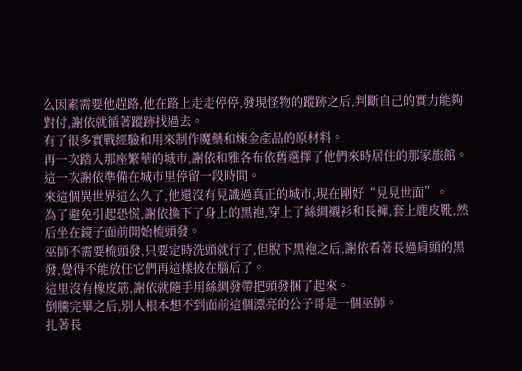么因素需要他趕路,他在路上走走停停,發現怪物的蹤跡之后,判斷自己的實力能夠對付,謝依就循著蹤跡找過去。
有了很多實戰經驗和用來制作魔藥和煉金產品的原材料。
再一次踏入那座繁華的城市,謝依和雅各布依舊選擇了他們來時居住的那家旅館。
這一次謝依準備在城市里停留一段時間。
來這個異世界這么久了,他還沒有見識過真正的城市,現在剛好“見見世面”。
為了避免引起恐慌,謝依換下了身上的黑袍,穿上了絲綢襯衫和長褲,套上鹿皮靴,然后坐在鏡子面前開始梳頭發。
巫師不需要梳頭發,只要定時洗頭就行了,但脫下黑袍之后,謝依看著長過肩頭的黑發,覺得不能放任它們再這樣披在腦后了。
這里沒有橡皮筋,謝依就隨手用絲綢發帶把頭發捆了起來。
倒騰完畢之后,別人根本想不到面前這個漂亮的公子哥是一個巫師。
扎著長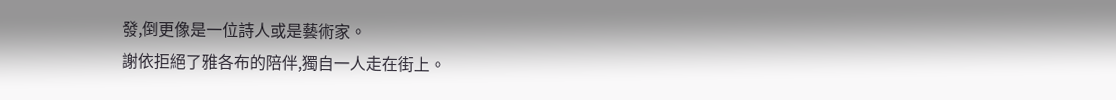發,倒更像是一位詩人或是藝術家。
謝依拒絕了雅各布的陪伴,獨自一人走在街上。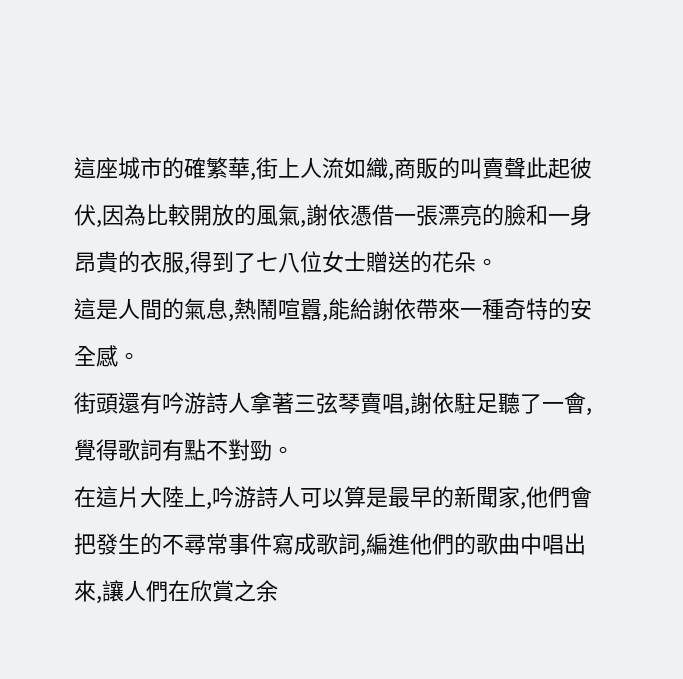這座城市的確繁華,街上人流如織,商販的叫賣聲此起彼伏,因為比較開放的風氣,謝依憑借一張漂亮的臉和一身昂貴的衣服,得到了七八位女士贈送的花朵。
這是人間的氣息,熱鬧喧囂,能給謝依帶來一種奇特的安全感。
街頭還有吟游詩人拿著三弦琴賣唱,謝依駐足聽了一會,覺得歌詞有點不對勁。
在這片大陸上,吟游詩人可以算是最早的新聞家,他們會把發生的不尋常事件寫成歌詞,編進他們的歌曲中唱出來,讓人們在欣賞之余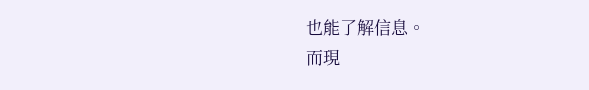也能了解信息。
而現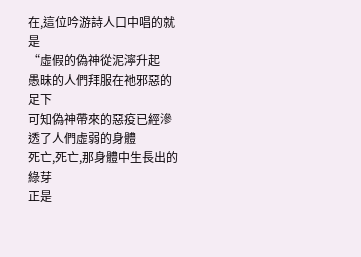在,這位吟游詩人口中唱的就是
“虛假的偽神從泥濘升起
愚昧的人們拜服在祂邪惡的足下
可知偽神帶來的惡疫已經滲透了人們虛弱的身體
死亡,死亡,那身體中生長出的綠芽
正是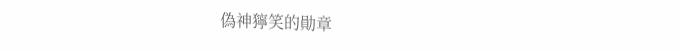偽神獰笑的勛章